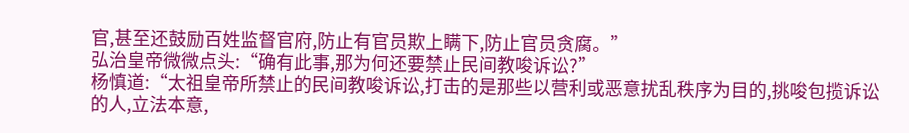官,甚至还鼓励百姓监督官府,防止有官员欺上瞒下,防止官员贪腐。”
弘治皇帝微微点头:“确有此事,那为何还要禁止民间教唆诉讼?”
杨慎道:“太祖皇帝所禁止的民间教唆诉讼,打击的是那些以营利或恶意扰乱秩序为目的,挑唆包揽诉讼的人,立法本意,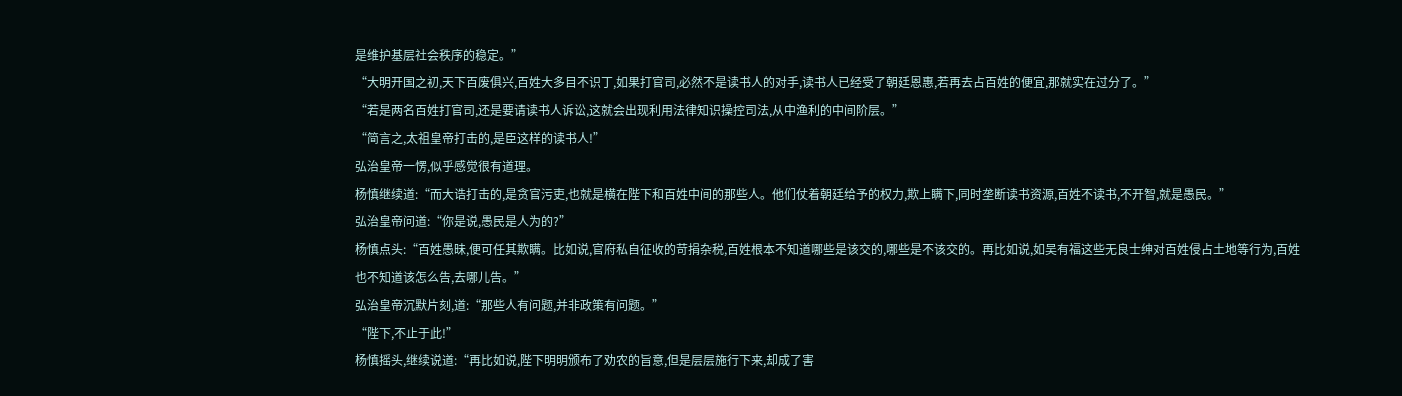是维护基层社会秩序的稳定。”
“大明开国之初,天下百废俱兴,百姓大多目不识丁,如果打官司,必然不是读书人的对手,读书人已经受了朝廷恩惠,若再去占百姓的便宜,那就实在过分了。”
“若是两名百姓打官司,还是要请读书人诉讼,这就会出现利用法律知识操控司法,从中渔利的中间阶层。”
“简言之,太祖皇帝打击的,是臣这样的读书人!”
弘治皇帝一愣,似乎感觉很有道理。
杨慎继续道:“而大诰打击的,是贪官污吏,也就是横在陛下和百姓中间的那些人。他们仗着朝廷给予的权力,欺上瞒下,同时垄断读书资源,百姓不读书,不开智,就是愚民。”
弘治皇帝问道:“你是说,愚民是人为的?”
杨慎点头:“百姓愚昧,便可任其欺瞒。比如说,官府私自征收的苛捐杂税,百姓根本不知道哪些是该交的,哪些是不该交的。再比如说,如吴有福这些无良士绅对百姓侵占土地等行为,百姓也不知道该怎么告,去哪儿告。”
弘治皇帝沉默片刻,道:“那些人有问题,并非政策有问题。”
“陛下,不止于此!”
杨慎摇头,继续说道:“再比如说,陛下明明颁布了劝农的旨意,但是层层施行下来,却成了害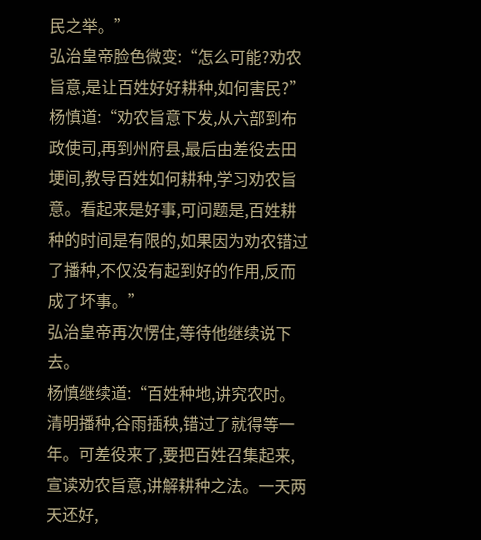民之举。”
弘治皇帝脸色微变:“怎么可能?劝农旨意,是让百姓好好耕种,如何害民?”
杨慎道:“劝农旨意下发,从六部到布政使司,再到州府县,最后由差役去田埂间,教导百姓如何耕种,学习劝农旨意。看起来是好事,可问题是,百姓耕种的时间是有限的,如果因为劝农错过了播种,不仅没有起到好的作用,反而成了坏事。”
弘治皇帝再次愣住,等待他继续说下去。
杨慎继续道:“百姓种地,讲究农时。清明播种,谷雨插秧,错过了就得等一年。可差役来了,要把百姓召集起来,宣读劝农旨意,讲解耕种之法。一天两天还好,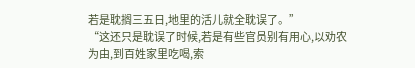若是耽搁三五日,地里的活儿就全耽误了。”
“这还只是耽误了时候,若是有些官员别有用心,以劝农为由,到百姓家里吃喝,索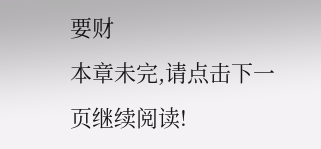要财
本章未完,请点击下一页继续阅读!